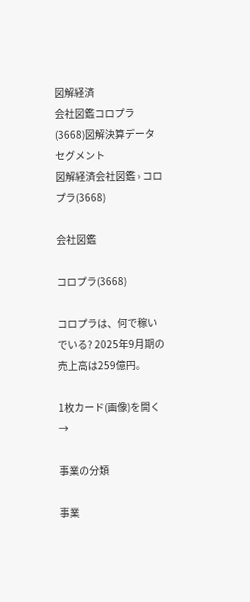図解経済
会社図鑑コロプラ(3668)図解決算データセグメント
図解経済会社図鑑 › コロプラ(3668)

会社図鑑

コロプラ(3668)

コロプラは、何で稼いでいる? 2025年9月期の売上高は259億円。

1枚カード(画像)を開く →

事業の分類

事業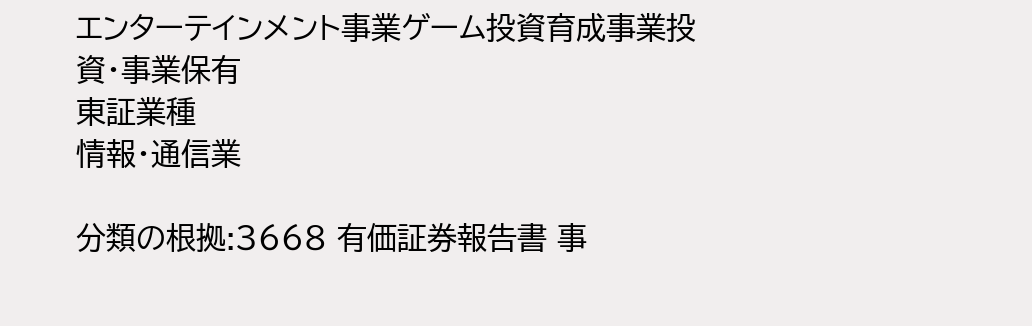エンターテインメント事業ゲーム投資育成事業投資・事業保有
東証業種
情報・通信業

分類の根拠:3668 有価証券報告書 事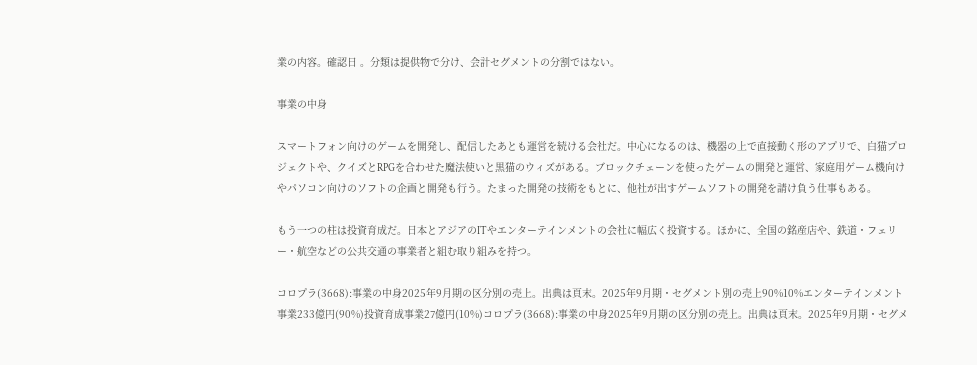業の内容。確認日 。分類は提供物で分け、会計セグメントの分割ではない。

事業の中身

スマートフォン向けのゲームを開発し、配信したあとも運営を続ける会社だ。中心になるのは、機器の上で直接動く形のアプリで、白猫プロジェクトや、クイズとRPGを合わせた魔法使いと黒猫のウィズがある。ブロックチェーンを使ったゲームの開発と運営、家庭用ゲーム機向けやパソコン向けのソフトの企画と開発も行う。たまった開発の技術をもとに、他社が出すゲームソフトの開発を請け負う仕事もある。

もう一つの柱は投資育成だ。日本とアジアのITやエンターテインメントの会社に幅広く投資する。ほかに、全国の銘産店や、鉄道・フェリー・航空などの公共交通の事業者と組む取り組みを持つ。

コロプラ(3668):事業の中身2025年9月期の区分別の売上。出典は頁末。2025年9月期・セグメント別の売上90%10%エンターテインメント事業233億円(90%)投資育成事業27億円(10%)コロプラ(3668):事業の中身2025年9月期の区分別の売上。出典は頁末。2025年9月期・セグメ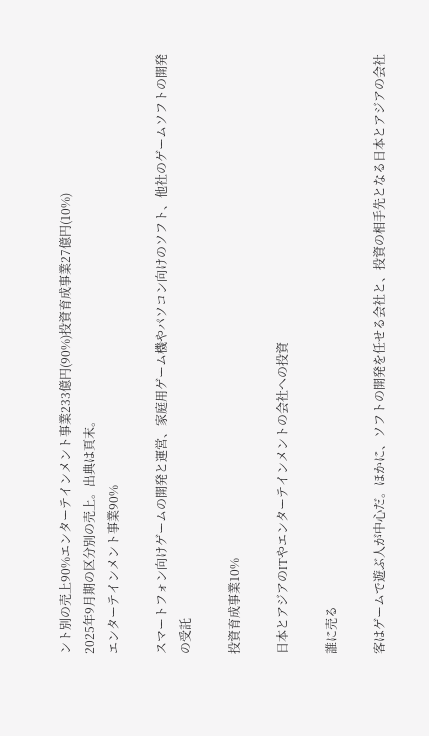ント別の売上90%エンターテインメント事業233億円(90%)投資育成事業27億円(10%)
2025年9月期の区分別の売上。出典は頁末。
エンターテインメント事業90%

スマートフォン向けゲームの開発と運営、家庭用ゲーム機やパソコン向けのソフト、他社のゲームソフトの開発の受託

投資育成事業10%

日本とアジアのITやエンターテインメントの会社への投資

誰に売る

客はゲームで遊ぶ人が中心だ。ほかに、ソフトの開発を任せる会社と、投資の相手先となる日本とアジアの会社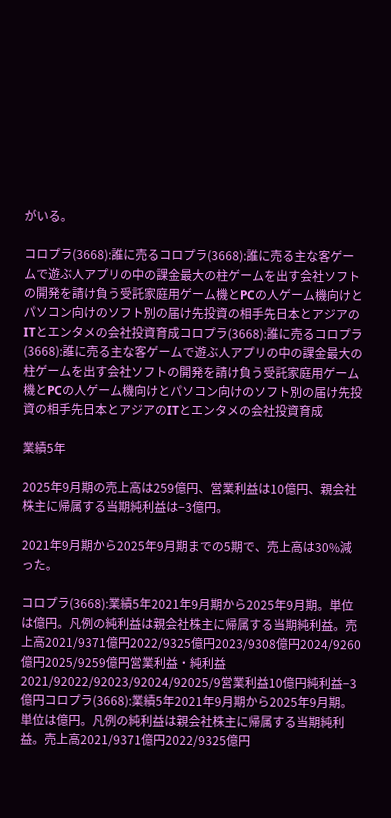がいる。

コロプラ(3668):誰に売るコロプラ(3668):誰に売る主な客ゲームで遊ぶ人アプリの中の課金最大の柱ゲームを出す会社ソフトの開発を請け負う受託家庭用ゲーム機とPCの人ゲーム機向けとパソコン向けのソフト別の届け先投資の相手先日本とアジアのITとエンタメの会社投資育成コロプラ(3668):誰に売るコロプラ(3668):誰に売る主な客ゲームで遊ぶ人アプリの中の課金最大の柱ゲームを出す会社ソフトの開発を請け負う受託家庭用ゲーム機とPCの人ゲーム機向けとパソコン向けのソフト別の届け先投資の相手先日本とアジアのITとエンタメの会社投資育成

業績5年

2025年9月期の売上高は259億円、営業利益は10億円、親会社株主に帰属する当期純利益は−3億円。

2021年9月期から2025年9月期までの5期で、売上高は30%減った。

コロプラ(3668):業績5年2021年9月期から2025年9月期。単位は億円。凡例の純利益は親会社株主に帰属する当期純利益。売上高2021/9371億円2022/9325億円2023/9308億円2024/9260億円2025/9259億円営業利益・純利益2021/92022/92023/92024/92025/9営業利益10億円純利益−3億円コロプラ(3668):業績5年2021年9月期から2025年9月期。単位は億円。凡例の純利益は親会社株主に帰属する当期純利益。売上高2021/9371億円2022/9325億円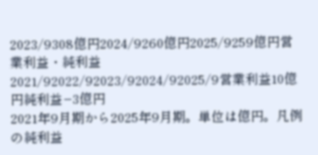2023/9308億円2024/9260億円2025/9259億円営業利益・純利益2021/92022/92023/92024/92025/9営業利益10億円純利益−3億円
2021年9月期から2025年9月期。単位は億円。凡例の純利益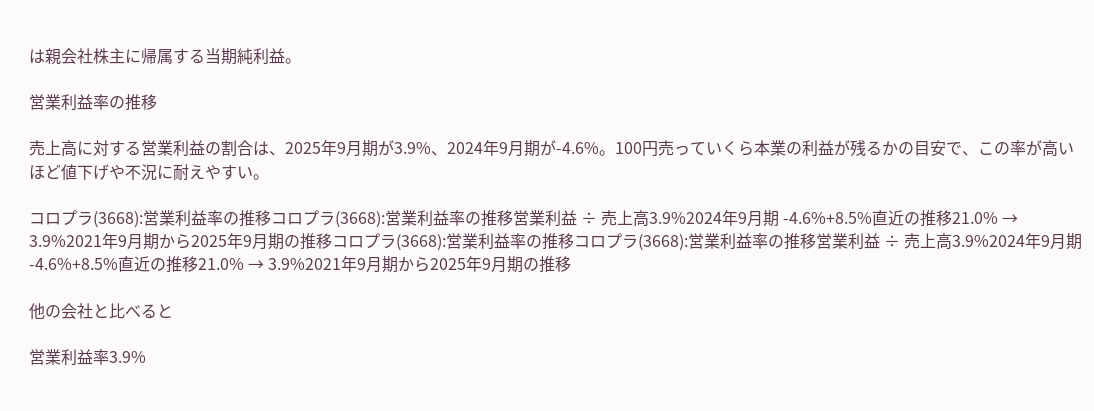は親会社株主に帰属する当期純利益。

営業利益率の推移

売上高に対する営業利益の割合は、2025年9月期が3.9%、2024年9月期が-4.6%。100円売っていくら本業の利益が残るかの目安で、この率が高いほど値下げや不況に耐えやすい。

コロプラ(3668):営業利益率の推移コロプラ(3668):営業利益率の推移営業利益 ÷ 売上高3.9%2024年9月期 -4.6%+8.5%直近の推移21.0% → 3.9%2021年9月期から2025年9月期の推移コロプラ(3668):営業利益率の推移コロプラ(3668):営業利益率の推移営業利益 ÷ 売上高3.9%2024年9月期 -4.6%+8.5%直近の推移21.0% → 3.9%2021年9月期から2025年9月期の推移

他の会社と比べると

営業利益率3.9%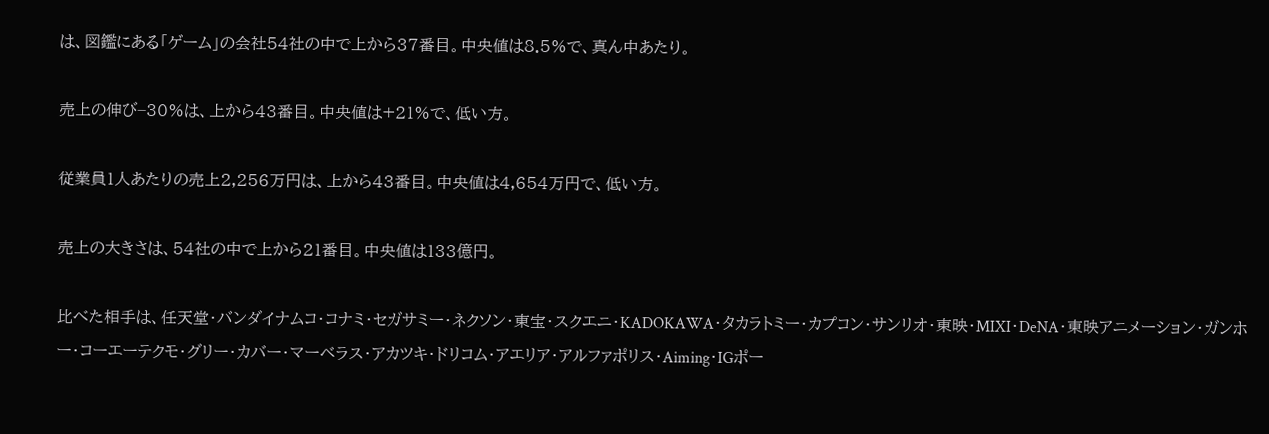は、図鑑にある「ゲーム」の会社54社の中で上から37番目。中央値は8.5%で、真ん中あたり。

売上の伸び−30%は、上から43番目。中央値は+21%で、低い方。

従業員1人あたりの売上2,256万円は、上から43番目。中央値は4,654万円で、低い方。

売上の大きさは、54社の中で上から21番目。中央値は133億円。

比べた相手は、任天堂・バンダイナムコ・コナミ・セガサミー・ネクソン・東宝・スクエニ・KADOKAWA・タカラトミー・カプコン・サンリオ・東映・MIXI・DeNA・東映アニメーション・ガンホー・コーエーテクモ・グリー・カバー・マーベラス・アカツキ・ドリコム・アエリア・アルファポリス・Aiming・IGポー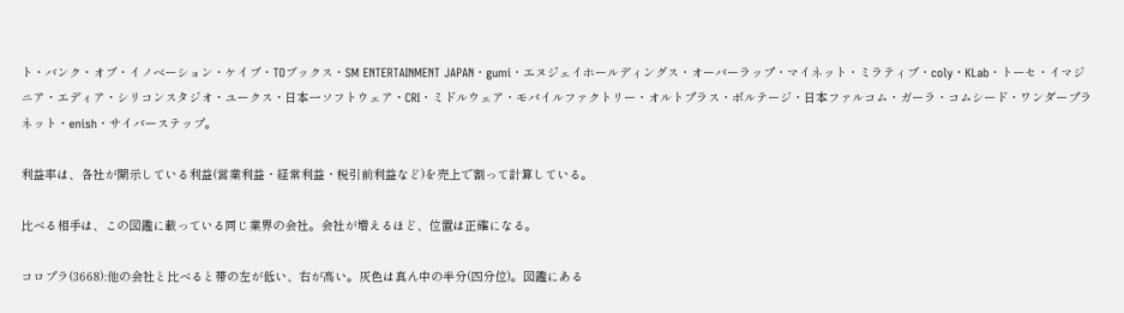ト・バンク・オブ・イノベーション・ケイブ・TOブックス・SM ENTERTAINMENT JAPAN・gumi・エヌジェイホールディングス・オーバーラップ・マイネット・ミラティブ・coly・KLab・トーセ・イマジニア・エディア・シリコンスタジオ・ユークス・日本一ソフトウェア・CRI・ミドルウェア・モバイルファクトリー・オルトプラス・ボルテージ・日本ファルコム・ガーラ・コムシード・ワンダープラネット・enish・サイバーステップ。

利益率は、各社が開示している利益(営業利益・経常利益・税引前利益など)を売上で割って計算している。

比べる相手は、この図鑑に載っている同じ業界の会社。会社が増えるほど、位置は正確になる。

コロプラ(3668):他の会社と比べると帯の左が低い、右が高い。灰色は真ん中の半分(四分位)。図鑑にある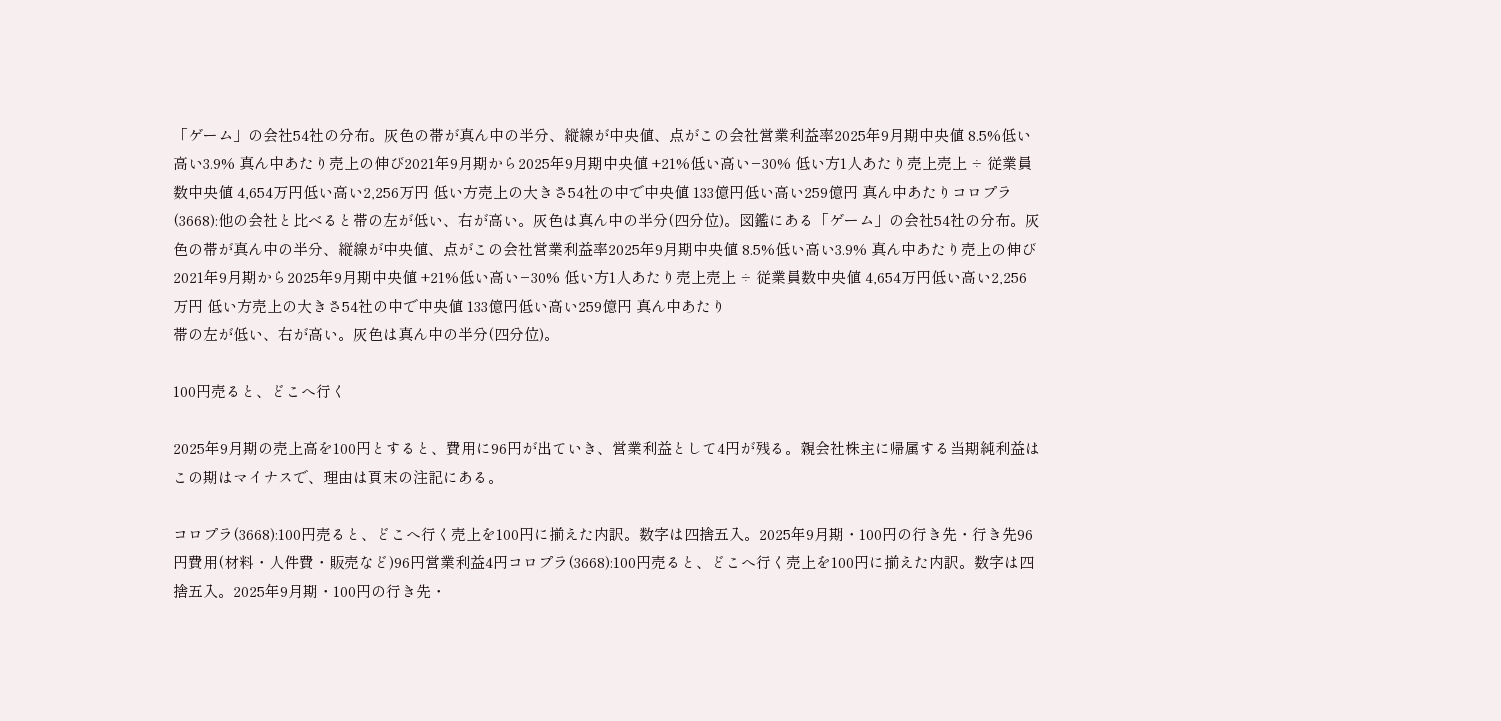「ゲーム」の会社54社の分布。灰色の帯が真ん中の半分、縦線が中央値、点がこの会社営業利益率2025年9月期中央値 8.5%低い高い3.9% 真ん中あたり売上の伸び2021年9月期から2025年9月期中央値 +21%低い高い−30% 低い方1人あたり売上売上 ÷ 従業員数中央値 4,654万円低い高い2,256万円 低い方売上の大きさ54社の中で中央値 133億円低い高い259億円 真ん中あたりコロプラ(3668):他の会社と比べると帯の左が低い、右が高い。灰色は真ん中の半分(四分位)。図鑑にある「ゲーム」の会社54社の分布。灰色の帯が真ん中の半分、縦線が中央値、点がこの会社営業利益率2025年9月期中央値 8.5%低い高い3.9% 真ん中あたり売上の伸び2021年9月期から2025年9月期中央値 +21%低い高い−30% 低い方1人あたり売上売上 ÷ 従業員数中央値 4,654万円低い高い2,256万円 低い方売上の大きさ54社の中で中央値 133億円低い高い259億円 真ん中あたり
帯の左が低い、右が高い。灰色は真ん中の半分(四分位)。

100円売ると、どこへ行く

2025年9月期の売上高を100円とすると、費用に96円が出ていき、営業利益として4円が残る。親会社株主に帰属する当期純利益はこの期はマイナスで、理由は頁末の注記にある。

コロプラ(3668):100円売ると、どこへ行く売上を100円に揃えた内訳。数字は四捨五入。2025年9月期・100円の行き先・行き先96円費用(材料・人件費・販売など)96円営業利益4円コロプラ(3668):100円売ると、どこへ行く売上を100円に揃えた内訳。数字は四捨五入。2025年9月期・100円の行き先・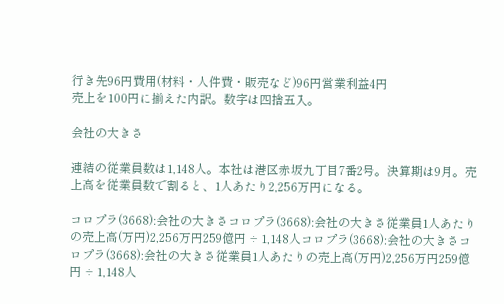行き先96円費用(材料・人件費・販売など)96円営業利益4円
売上を100円に揃えた内訳。数字は四捨五入。

会社の大きさ

連結の従業員数は1,148人。本社は港区赤坂九丁目7番2号。決算期は9月。売上高を従業員数で割ると、1人あたり2,256万円になる。

コロプラ(3668):会社の大きさコロプラ(3668):会社の大きさ従業員1人あたりの売上高(万円)2,256万円259億円 ÷ 1,148人コロプラ(3668):会社の大きさコロプラ(3668):会社の大きさ従業員1人あたりの売上高(万円)2,256万円259億円 ÷ 1,148人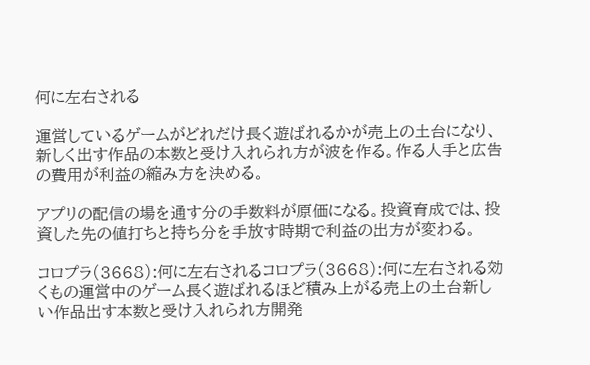何に左右される

運営しているゲームがどれだけ長く遊ばれるかが売上の土台になり、新しく出す作品の本数と受け入れられ方が波を作る。作る人手と広告の費用が利益の縮み方を決める。

アプリの配信の場を通す分の手数料が原価になる。投資育成では、投資した先の値打ちと持ち分を手放す時期で利益の出方が変わる。

コロプラ(3668):何に左右されるコロプラ(3668):何に左右される効くもの運営中のゲーム長く遊ばれるほど積み上がる売上の土台新しい作品出す本数と受け入れられ方開発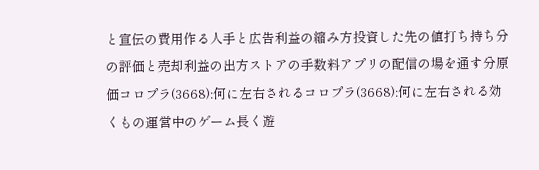と宣伝の費用作る人手と広告利益の縮み方投資した先の値打ち持ち分の評価と売却利益の出方ストアの手数料アプリの配信の場を通す分原価コロプラ(3668):何に左右されるコロプラ(3668):何に左右される効くもの運営中のゲーム長く遊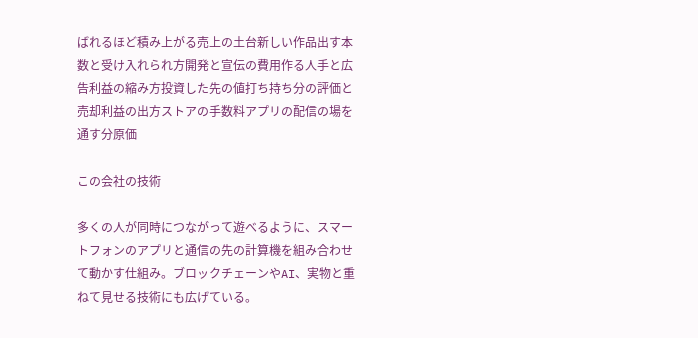ばれるほど積み上がる売上の土台新しい作品出す本数と受け入れられ方開発と宣伝の費用作る人手と広告利益の縮み方投資した先の値打ち持ち分の評価と売却利益の出方ストアの手数料アプリの配信の場を通す分原価

この会社の技術

多くの人が同時につながって遊べるように、スマートフォンのアプリと通信の先の計算機を組み合わせて動かす仕組み。ブロックチェーンやAI、実物と重ねて見せる技術にも広げている。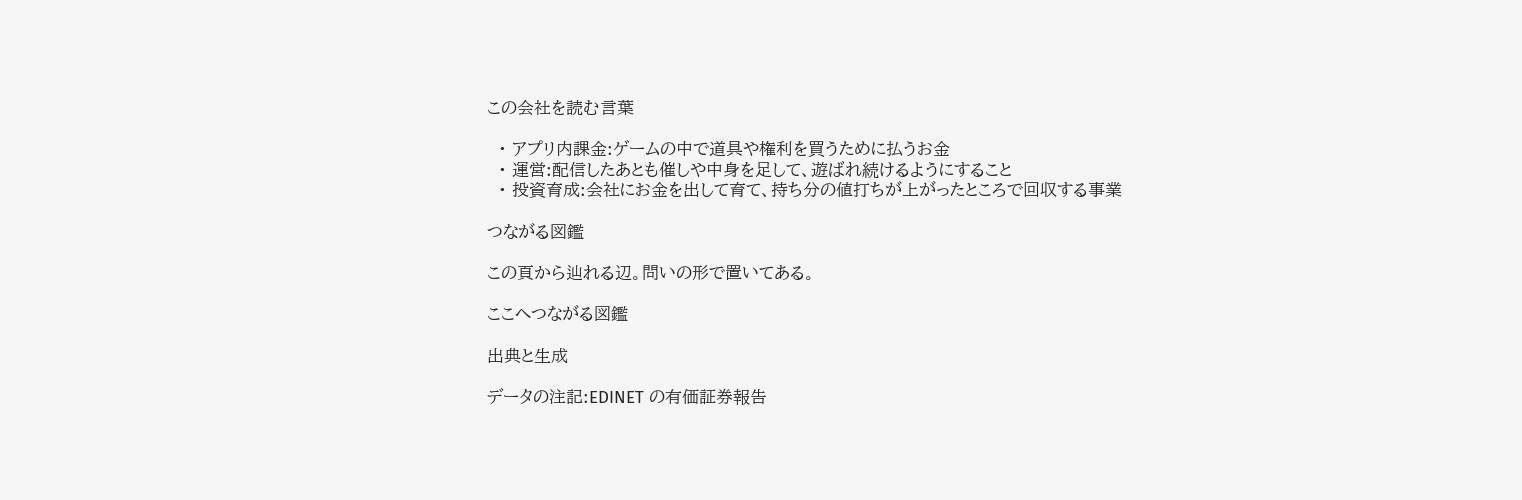この会社を読む言葉

  • アプリ内課金:ゲームの中で道具や権利を買うために払うお金
  • 運営:配信したあとも催しや中身を足して、遊ばれ続けるようにすること
  • 投資育成:会社にお金を出して育て、持ち分の値打ちが上がったところで回収する事業

つながる図鑑

この頁から辿れる辺。問いの形で置いてある。

ここへつながる図鑑

出典と生成

データの注記:EDINET の有価証券報告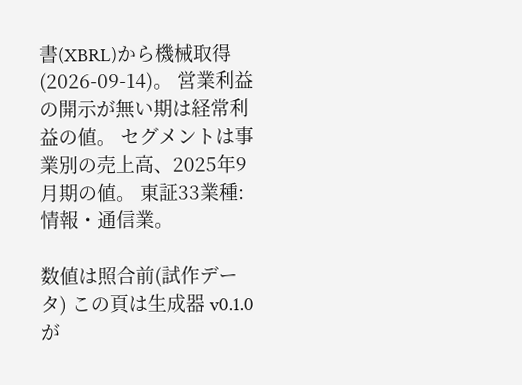書(XBRL)から機械取得(2026-09-14)。 営業利益の開示が無い期は経常利益の値。 セグメントは事業別の売上高、2025年9月期の値。 東証33業種:情報・通信業。

数値は照合前(試作データ) この頁は生成器 v0.1.0 が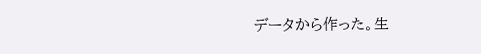データから作った。生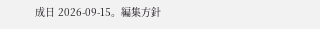成日 2026-09-15。編集方針